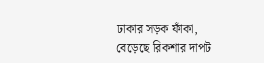ঢাকার সড়ক ফাঁকা, বেড়েছে রিকশার দাপট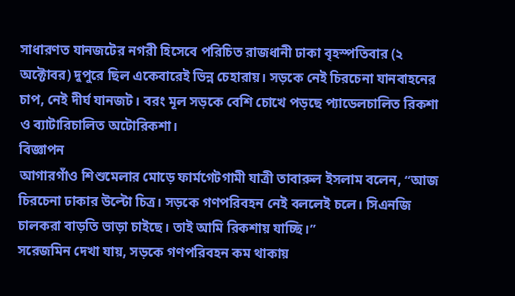সাধারণত যানজটের নগরী হিসেবে পরিচিত রাজধানী ঢাকা বৃহস্পতিবার (২ অক্টোবর) দুপুরে ছিল একেবারেই ভিন্ন চেহারায়। সড়কে নেই চিরচেনা যানবাহনের চাপ, নেই দীর্ঘ যানজট। বরং মূল সড়কে বেশি চোখে পড়ছে প্যাডেলচালিত রিকশা ও ব্যাটারিচালিত অটোরিকশা।
বিজ্ঞাপন
আগারগাঁও শিশুমেলার মোড়ে ফার্মগেটগামী যাত্রী তাবারুল ইসলাম বলেন, “আজ চিরচেনা ঢাকার উল্টো চিত্র। সড়কে গণপরিবহন নেই বললেই চলে। সিএনজি চালকরা বাড়তি ভাড়া চাইছে। তাই আমি রিকশায় যাচ্ছি।”
সরেজমিন দেখা যায়, সড়কে গণপরিবহন কম থাকায়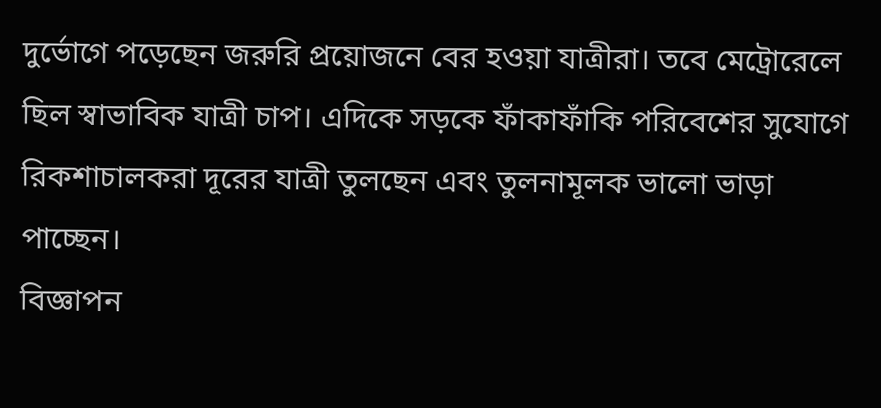দুর্ভোগে পড়েছেন জরুরি প্রয়োজনে বের হওয়া যাত্রীরা। তবে মেট্রোরেলে ছিল স্বাভাবিক যাত্রী চাপ। এদিকে সড়কে ফাঁকাফাঁকি পরিবেশের সুযোগে রিকশাচালকরা দূরের যাত্রী তুলছেন এবং তুলনামূলক ভালো ভাড়া পাচ্ছেন।
বিজ্ঞাপন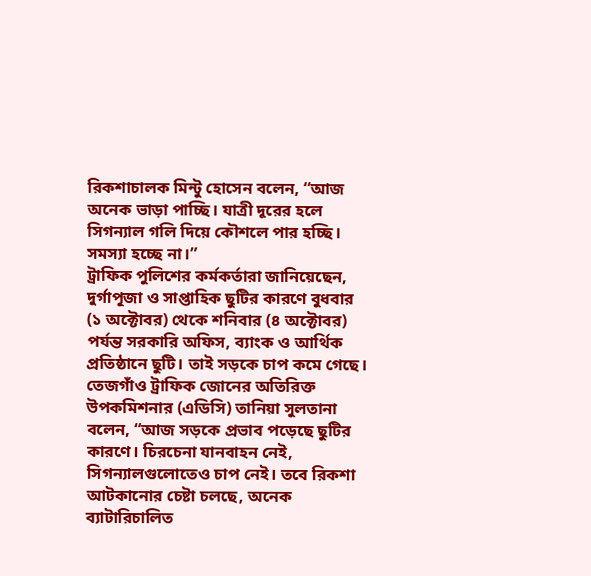রিকশাচালক মিন্টু হোসেন বলেন, “আজ অনেক ভাড়া পাচ্ছি। যাত্রী দূরের হলে সিগন্যাল গলি দিয়ে কৌশলে পার হচ্ছি। সমস্যা হচ্ছে না।”
ট্রাফিক পুলিশের কর্মকর্তারা জানিয়েছেন, দুর্গাপূজা ও সাপ্তাহিক ছুটির কারণে বুধবার (১ অক্টোবর) থেকে শনিবার (৪ অক্টোবর) পর্যন্ত সরকারি অফিস, ব্যাংক ও আর্থিক প্রতিষ্ঠানে ছুটি। তাই সড়কে চাপ কমে গেছে।
তেজগাঁও ট্রাফিক জোনের অতিরিক্ত উপকমিশনার (এডিসি) তানিয়া সুলতানা বলেন, “আজ সড়কে প্রভাব পড়েছে ছুটির কারণে। চিরচেনা যানবাহন নেই, সিগন্যালগুলোতেও চাপ নেই। তবে রিকশা আটকানোর চেষ্টা চলছে, অনেক ব্যাটারিচালিত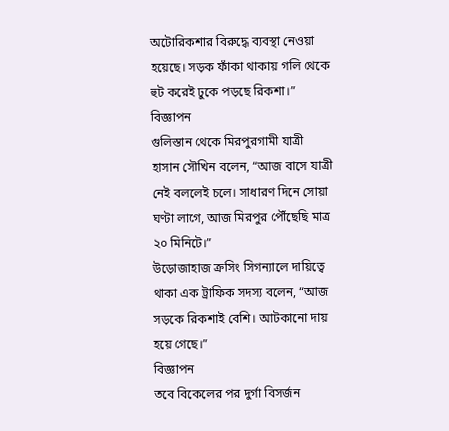অটোরিকশার বিরুদ্ধে ব্যবস্থা নেওয়া হয়েছে। সড়ক ফাঁকা থাকায় গলি থেকে হুট করেই ঢুকে পড়ছে রিকশা।”
বিজ্ঞাপন
গুলিস্তান থেকে মিরপুরগামী যাত্রী হাসান সৌখিন বলেন, “আজ বাসে যাত্রী নেই বললেই চলে। সাধারণ দিনে সোয়া ঘণ্টা লাগে, আজ মিরপুর পৌঁছেছি মাত্র ২০ মিনিটে।”
উড়োজাহাজ ক্রসিং সিগন্যালে দায়িত্বে থাকা এক ট্রাফিক সদস্য বলেন, “আজ সড়কে রিকশাই বেশি। আটকানো দায় হয়ে গেছে।”
বিজ্ঞাপন
তবে বিকেলের পর দুর্গা বিসর্জন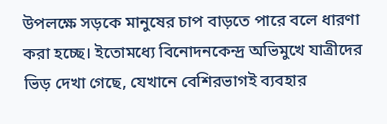উপলক্ষে সড়কে মানুষের চাপ বাড়তে পারে বলে ধারণা করা হচ্ছে। ইতোমধ্যে বিনোদনকেন্দ্র অভিমুখে যাত্রীদের ভিড় দেখা গেছে, যেখানে বেশিরভাগই ব্যবহার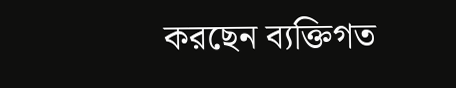করছেন ব্যক্তিগত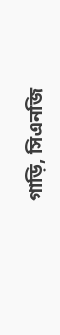গাড়ি, সিএনজি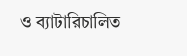ও ব্যাটারিচালিত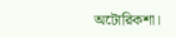অটোরিকশা।